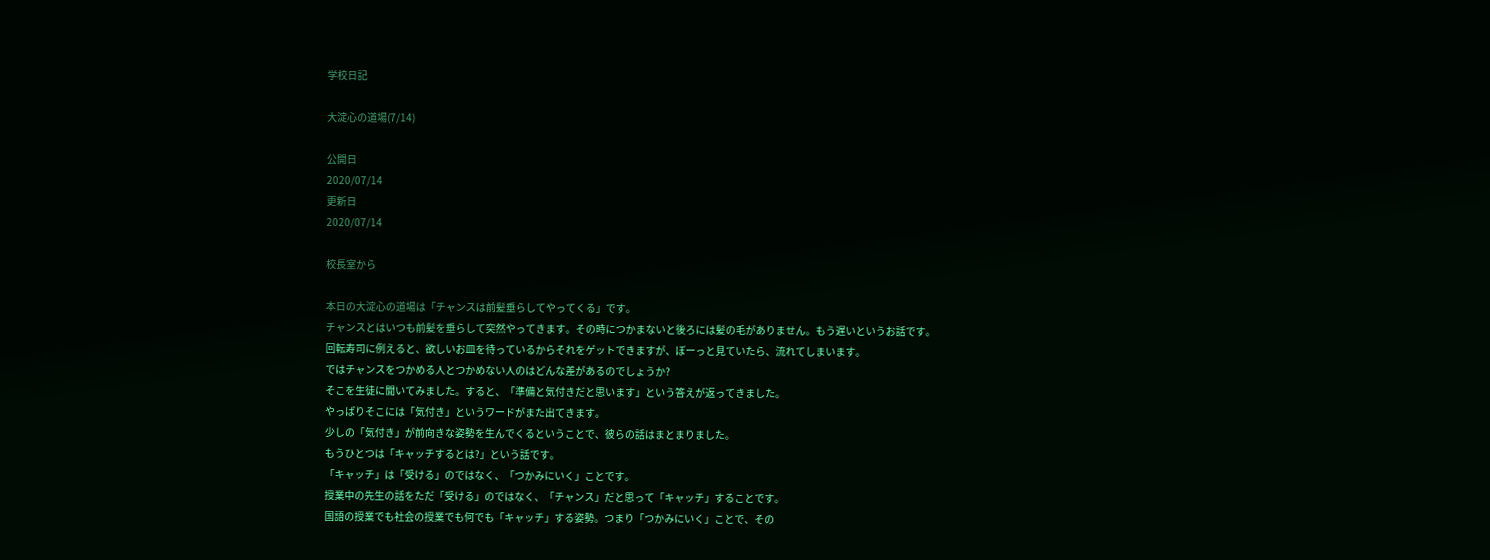学校日記

大淀心の道場(7/14)

公開日
2020/07/14
更新日
2020/07/14

校長室から

本日の大淀心の道場は「チャンスは前髪垂らしてやってくる」です。
チャンスとはいつも前髪を垂らして突然やってきます。その時につかまないと後ろには髪の毛がありません。もう遅いというお話です。
回転寿司に例えると、欲しいお皿を待っているからそれをゲットできますが、ぼーっと見ていたら、流れてしまいます。
ではチャンスをつかめる人とつかめない人のはどんな差があるのでしょうか?
そこを生徒に聞いてみました。すると、「準備と気付きだと思います」という答えが返ってきました。
やっぱりそこには「気付き」というワードがまた出てきます。
少しの「気付き」が前向きな姿勢を生んでくるということで、彼らの話はまとまりました。
もうひとつは「キャッチするとは?」という話です。
「キャッチ」は「受ける」のではなく、「つかみにいく」ことです。
授業中の先生の話をただ「受ける」のではなく、「チャンス」だと思って「キャッチ」することです。
国語の授業でも社会の授業でも何でも「キャッチ」する姿勢。つまり「つかみにいく」ことで、その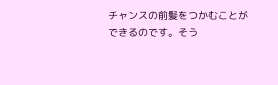チャンスの前髪をつかむことができるのです。そう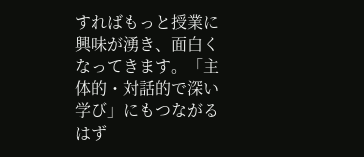すればもっと授業に興味が湧き、面白くなってきます。「主体的・対話的で深い学び」にもつながるはず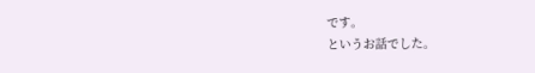です。
というお話でした。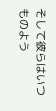そして彼らはいつものよう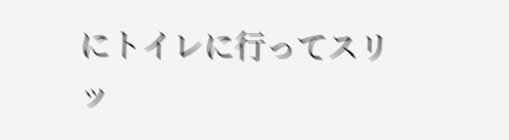にトイレに行ってスリッ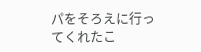パをそろえに行ってくれたこ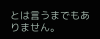とは言うまでもありません。